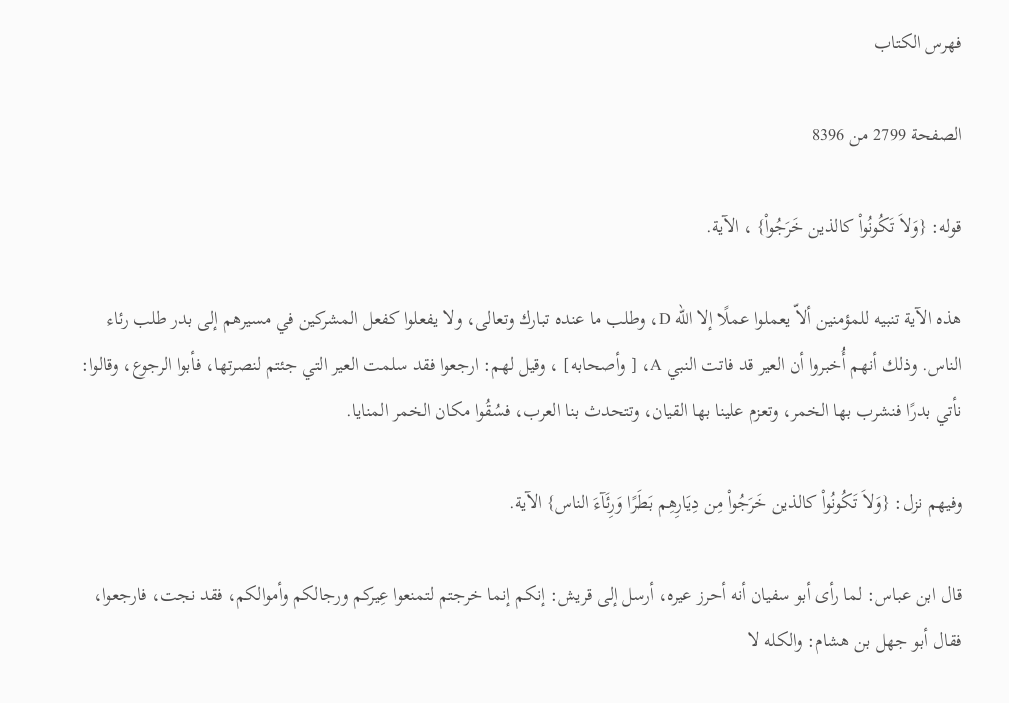فهرس الكتاب

الصفحة 2799 من 8396

قوله: {وَلاَ تَكُونُواْ كالذين خَرَجُواْ} ، الآية.

هذه الآية تنبيه للمؤمنين ألاّ يعملوا عملًا إلا الله D، وطلب ما عنده تبارك وتعالى، ولا يفعلوا كفعل المشركين في مسيرهم إلى بدر طلب رئاء الناس. وذلك أنهم أُخبروا أن العير قد فاتت النبي A، [ وأصحابه] ، وقيل لهم: ارجعوا فقد سلمت العير التي جئتم لنصرتها، فأبوا الرجوع، وقالوا: نأتي بدرًا فنشرب بها الخمر، وتعزم علينا بها القيان، وتتحدث بنا العرب، فسُقُوا مكان الخمر المنايا.

وفيهم نزل: {وَلاَ تَكُونُواْ كالذين خَرَجُواْ مِن دِيَارِهِم بَطَرًا وَرِئَآءَ الناس} الآية.

قال ابن عباس: لما رأى أبو سفيان أنه أحرز عيره، أرسل إلى قريش: إنكم إنما خرجتم لتمنعوا عِيركم ورجالكم وأموالكم، فقد نجت، فارجعوا، فقال أبو جهل بن هشام: والكله لا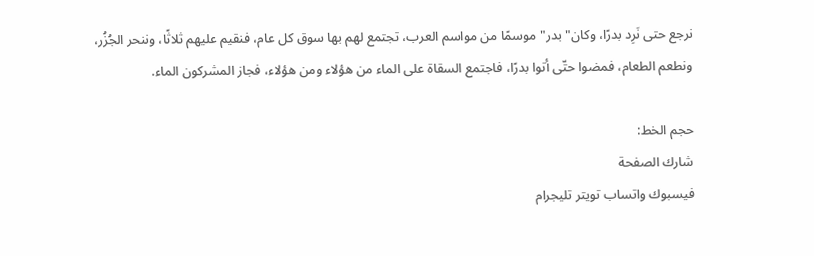نرجع حتى نَرِد بدرًا، وكان"بدر"موسمًا من مواسم العرب، تجتمع لهم بها سوق كل عام، فنقيم عليهم ثلاثًا، وننحر الجُزُر، ونطعم الطعام، فمضوا حتّى أتوا بدرًا، فاجتمع السقاة على الماء من هؤلاء ومن هؤلاء، فجاز المشركون الماء.

حجم الخط:
شارك الصفحة
فيسبوك واتساب تويتر تليجرام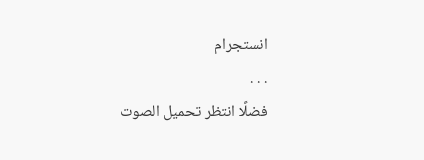انستجرام
. . .
فضلًا انتظر تحميل الصوت